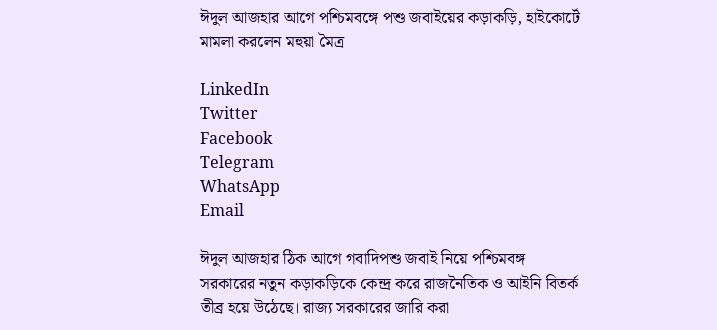ঈদুল আজহার আগে পশ্চিমবঙ্গে পশু জবাইয়ের কড়াকড়ি, হাইকোর্টে মামলা করলেন মহুয়া মৈত্র

LinkedIn
Twitter
Facebook
Telegram
WhatsApp
Email

ঈদুল আজহার ঠিক আগে গবাদিপশু জবাই নিয়ে পশ্চিমবঙ্গ সরকারের নতুন কড়াকড়িকে কেন্দ্র করে রাজনৈতিক ও আইনি বিতর্ক তীব্র হয়ে উঠেছে। রাজ্য সরকারের জারি করা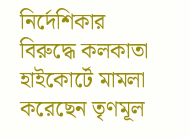নির্দেশিকার বিরুদ্ধে কলকাতা হাইকোর্টে মামলা করেছেন তৃণমূল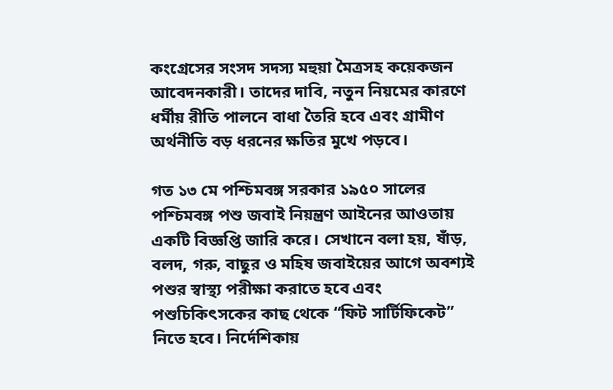কংগ্রেসের সংসদ সদস্য মহুয়া মৈত্রসহ কয়েকজন আবেদনকারী। তাদের দাবি, নতুন নিয়মের কারণে ধর্মীয় রীতি পালনে বাধা তৈরি হবে এবং গ্রামীণ অর্থনীতি বড় ধরনের ক্ষতির মুখে পড়বে।

গত ১৩ মে পশ্চিমবঙ্গ সরকার ১৯৫০ সালের পশ্চিমবঙ্গ পশু জবাই নিয়ন্ত্রণ আইনের আওতায় একটি বিজ্ঞপ্তি জারি করে। সেখানে বলা হয়, ষাঁড়, বলদ, গরু, বাছুর ও মহিষ জবাইয়ের আগে অবশ্যই পশুর স্বাস্থ্য পরীক্ষা করাতে হবে এবং পশুচিকিৎসকের কাছ থেকে “ফিট সার্টিফিকেট” নিতে হবে। নির্দেশিকায়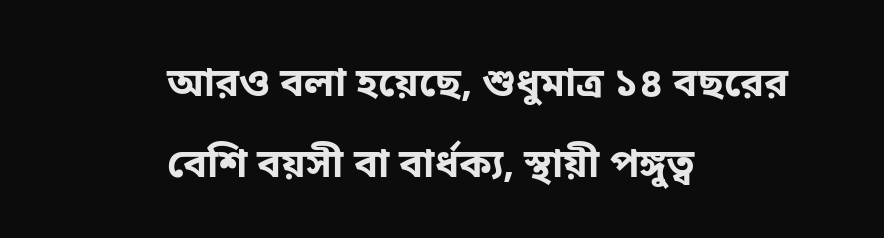আরও বলা হয়েছে, শুধুমাত্র ১৪ বছরের বেশি বয়সী বা বার্ধক্য, স্থায়ী পঙ্গুত্ব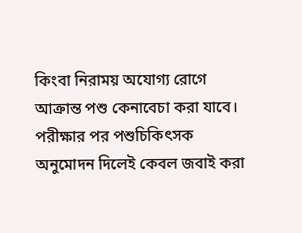কিংবা নিরাময় অযোগ্য রোগে আক্রান্ত পশু কেনাবেচা করা যাবে। পরীক্ষার পর পশুচিকিৎসক অনুমোদন দিলেই কেবল জবাই করা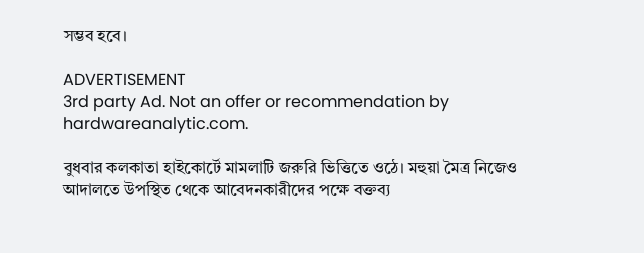সম্ভব হবে।

ADVERTISEMENT
3rd party Ad. Not an offer or recommendation by hardwareanalytic.com.

বুধবার কলকাতা হাইকোর্টে মামলাটি জরুরি ভিত্তিতে ওঠে। মহুয়া মৈত্র নিজেও আদালতে উপস্থিত থেকে আবেদনকারীদের পক্ষে বক্তব্য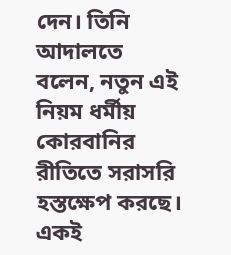দেন। তিনি আদালতে বলেন, নতুন এই নিয়ম ধর্মীয় কোরবানির রীতিতে সরাসরি হস্তক্ষেপ করছে। একই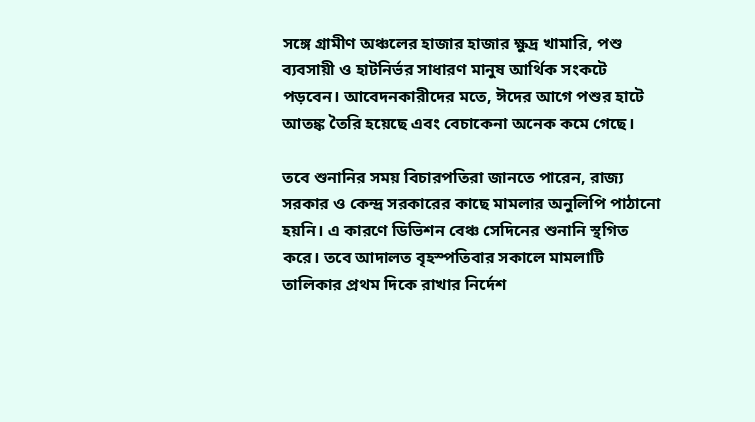সঙ্গে গ্রামীণ অঞ্চলের হাজার হাজার ক্ষুদ্র খামারি, পশু ব্যবসায়ী ও হাটনির্ভর সাধারণ মানুষ আর্থিক সংকটে পড়বেন। আবেদনকারীদের মতে, ঈদের আগে পশুর হাটে আতঙ্ক তৈরি হয়েছে এবং বেচাকেনা অনেক কমে গেছে।

তবে শুনানির সময় বিচারপতিরা জানতে পারেন, রাজ্য সরকার ও কেন্দ্র সরকারের কাছে মামলার অনুলিপি পাঠানো হয়নি। এ কারণে ডিভিশন বেঞ্চ সেদিনের শুনানি স্থগিত করে। তবে আদালত বৃহস্পতিবার সকালে মামলাটি তালিকার প্রথম দিকে রাখার নির্দেশ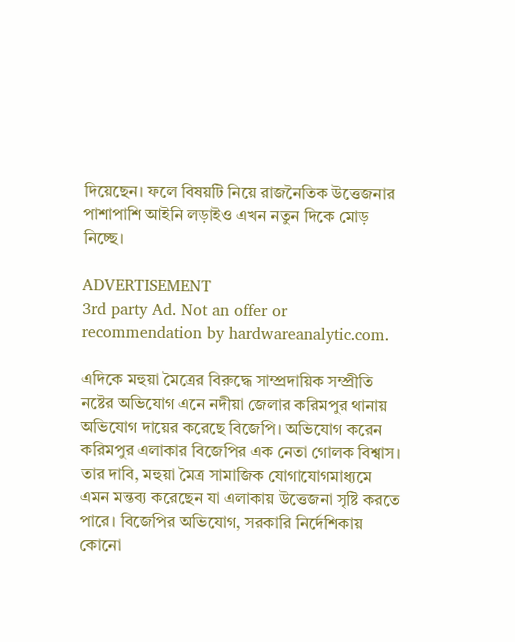দিয়েছেন। ফলে বিষয়টি নিয়ে রাজনৈতিক উত্তেজনার পাশাপাশি আইনি লড়াইও এখন নতুন দিকে মোড় নিচ্ছে।

ADVERTISEMENT
3rd party Ad. Not an offer or recommendation by hardwareanalytic.com.

এদিকে মহুয়া মৈত্রের বিরুদ্ধে সাম্প্রদায়িক সম্প্রীতি নষ্টের অভিযোগ এনে নদীয়া জেলার করিমপুর থানায় অভিযোগ দায়ের করেছে বিজেপি। অভিযোগ করেন করিমপুর এলাকার বিজেপির এক নেতা গোলক বিশ্বাস। তার দাবি, মহুয়া মৈত্র সামাজিক যোগাযোগমাধ্যমে এমন মন্তব্য করেছেন যা এলাকায় উত্তেজনা সৃষ্টি করতে পারে। বিজেপির অভিযোগ, সরকারি নির্দেশিকায় কোনো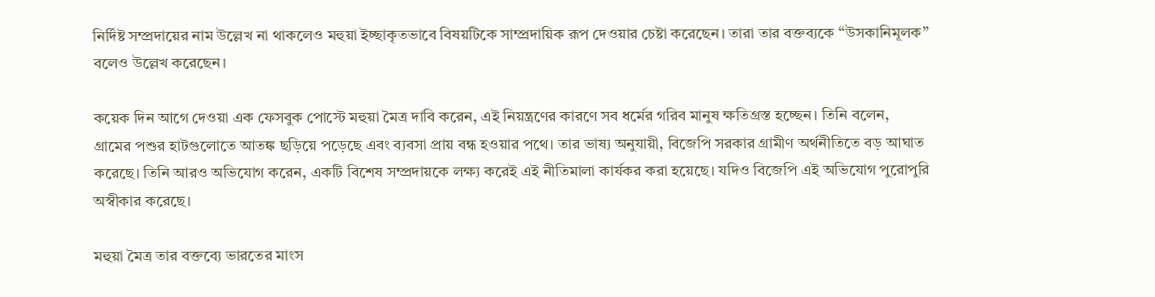নির্দিষ্ট সম্প্রদায়ের নাম উল্লেখ না থাকলেও মহুয়া ইচ্ছাকৃতভাবে বিষয়টিকে সাম্প্রদায়িক রূপ দেওয়ার চেষ্টা করেছেন। তারা তার বক্তব্যকে “উসকানিমূলক” বলেও উল্লেখ করেছেন।

কয়েক দিন আগে দেওয়া এক ফেসবুক পোস্টে মহুয়া মৈত্র দাবি করেন, এই নিয়ন্ত্রণের কারণে সব ধর্মের গরিব মানুষ ক্ষতিগ্রস্ত হচ্ছেন। তিনি বলেন, গ্রামের পশুর হাটগুলোতে আতঙ্ক ছড়িয়ে পড়েছে এবং ব্যবসা প্রায় বন্ধ হওয়ার পথে। তার ভাষ্য অনুযায়ী, বিজেপি সরকার গ্রামীণ অর্থনীতিতে বড় আঘাত করেছে। তিনি আরও অভিযোগ করেন, একটি বিশেষ সম্প্রদায়কে লক্ষ্য করেই এই নীতিমালা কার্যকর করা হয়েছে। যদিও বিজেপি এই অভিযোগ পুরোপুরি অস্বীকার করেছে।

মহুয়া মৈত্র তার বক্তব্যে ভারতের মাংস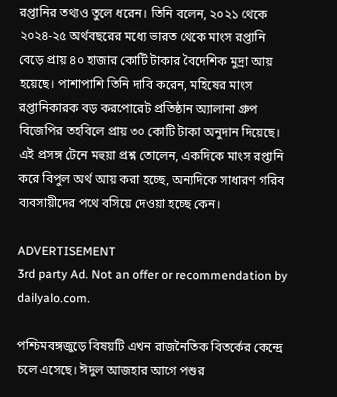রপ্তানির তথ্যও তুলে ধরেন। তিনি বলেন, ২০২১ থেকে ২০২৪-২৫ অর্থবছরের মধ্যে ভারত থেকে মাংস রপ্তানি বেড়ে প্রায় ৪০ হাজার কোটি টাকার বৈদেশিক মুদ্রা আয় হয়েছে। পাশাপাশি তিনি দাবি করেন, মহিষের মাংস রপ্তানিকারক বড় করপোরেট প্রতিষ্ঠান অ্যালানা গ্রুপ বিজেপির তহবিলে প্রায় ৩০ কোটি টাকা অনুদান দিয়েছে। এই প্রসঙ্গ টেনে মহুয়া প্রশ্ন তোলেন, একদিকে মাংস রপ্তানি করে বিপুল অর্থ আয় করা হচ্ছে, অন্যদিকে সাধারণ গরিব ব্যবসায়ীদের পথে বসিয়ে দেওয়া হচ্ছে কেন।

ADVERTISEMENT
3rd party Ad. Not an offer or recommendation by dailyalo.com.

পশ্চিমবঙ্গজুড়ে বিষয়টি এখন রাজনৈতিক বিতর্কের কেন্দ্রে চলে এসেছে। ঈদুল আজহার আগে পশুর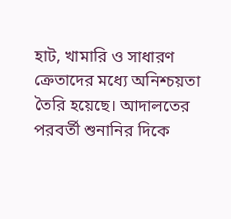হাট, খামারি ও সাধারণ ক্রেতাদের মধ্যে অনিশ্চয়তা তৈরি হয়েছে। আদালতের পরবর্তী শুনানির দিকে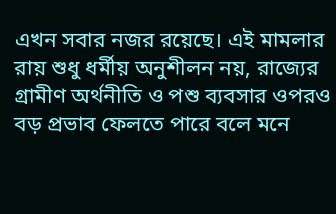এখন সবার নজর রয়েছে। এই মামলার রায় শুধু ধর্মীয় অনুশীলন নয়, রাজ্যের গ্রামীণ অর্থনীতি ও পশু ব্যবসার ওপরও বড় প্রভাব ফেলতে পারে বলে মনে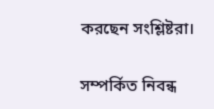করছেন সংশ্লিষ্টরা।

সম্পর্কিত নিবন্ধ